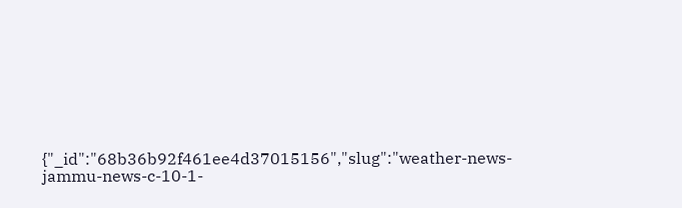{"_id":"68b36b92f461ee4d37015156","slug":"weather-news-jammu-news-c-10-1-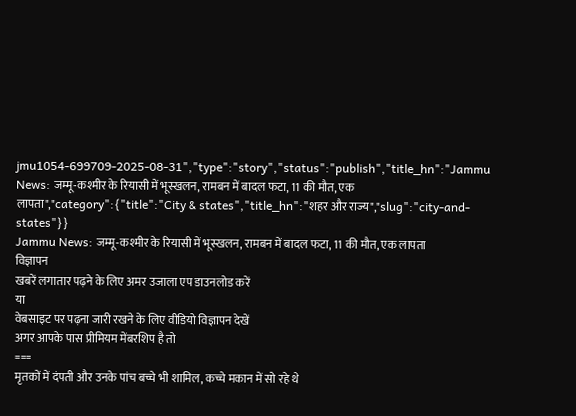jmu1054-699709-2025-08-31","type":"story","status":"publish","title_hn":"Jammu News: जम्मू-कश्मीर के रियासी में भूस्खलन, रामबन में बादल फटा, 11 की मौत, एक लापता","category":{"title":"City & states","title_hn":"शहर और राज्य","slug":"city-and-states"}}
Jammu News: जम्मू-कश्मीर के रियासी में भूस्खलन, रामबन में बादल फटा, 11 की मौत, एक लापता
विज्ञापन
खबरें लगातार पढ़ने के लिए अमर उजाला एप डाउनलोड करें
या
वेबसाइट पर पढ़ना जारी रखने के लिए वीडियो विज्ञापन देखें
अगर आपके पास प्रीमियम मेंबरशिप है तो
===
मृतकों में दंपती और उनके पांच बच्चे भी शामिल, कच्चे मकान में सो रहे थे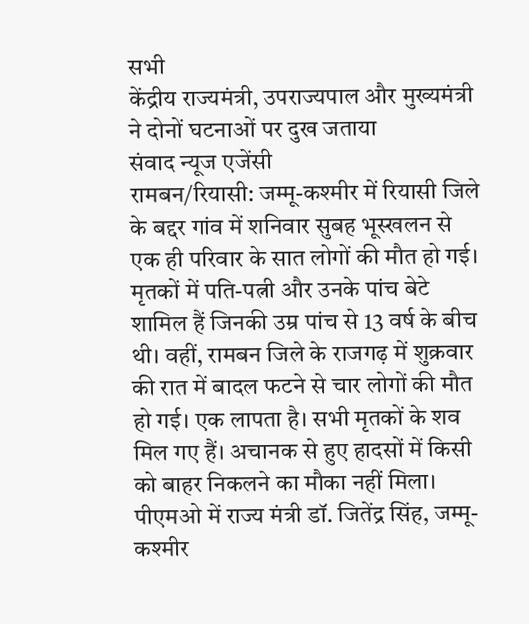सभी
केंद्रीय राज्यमंत्री, उपराज्यपाल और मुख्यमंत्री ने दोनों घटनाओं पर दुख जताया
संवाद न्यूज एजेंसी
रामबन/रियासी: जम्मू-कश्मीर में रियासी जिले के बद्दर गांव में शनिवार सुबह भूस्खलन से एक ही परिवार के सात लोगों की मौत हो गई। मृतकों में पति-पत्नी और उनके पांच बेटे शामिल हैं जिनकी उम्र पांच से 13 वर्ष के बीच थी। वहीं, रामबन जिले के राजगढ़ में शुक्रवार की रात में बादल फटने से चार लोगों की मौत हो गई। एक लापता है। सभी मृतकों के शव मिल गए हैं। अचानक से हुए हादसों में किसी को बाहर निकलने का मौका नहीं मिला।
पीएमओ में राज्य मंत्री डॉ. जितेंद्र सिंह, जम्मू-कश्मीर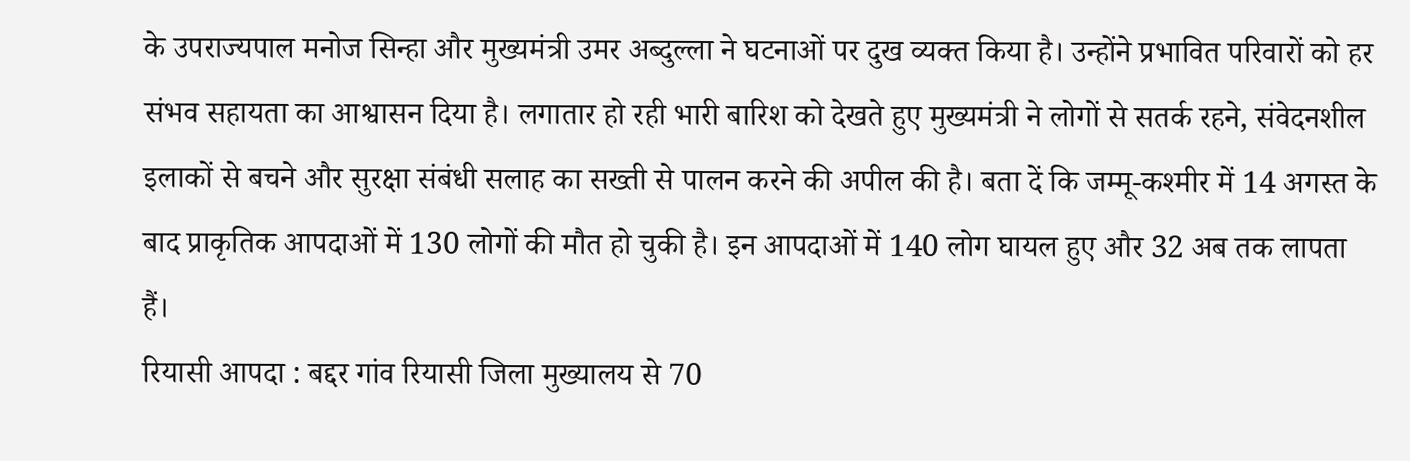के उपराज्यपाल मनोज सिन्हा और मुख्यमंत्री उमर अब्दुल्ला ने घटनाओं पर दुख व्यक्त किया है। उन्होंने प्रभावित परिवारों को हर संभव सहायता का आश्वासन दिया है। लगातार हो रही भारी बारिश को देखते हुए मुख्यमंत्री ने लोगों से सतर्क रहने, संवेदनशील इलाकों से बचने और सुरक्षा संबंधी सलाह का सख्ती से पालन करने की अपील की है। बता दें कि जम्मू-कश्मीर में 14 अगस्त के बाद प्राकृतिक आपदाओं में 130 लोगों की मौत हो चुकी है। इन आपदाओं में 140 लोग घायल हुए और 32 अब तक लापता हैं।
रियासी आपदा : बद्दर गांव रियासी जिला मुख्यालय से 70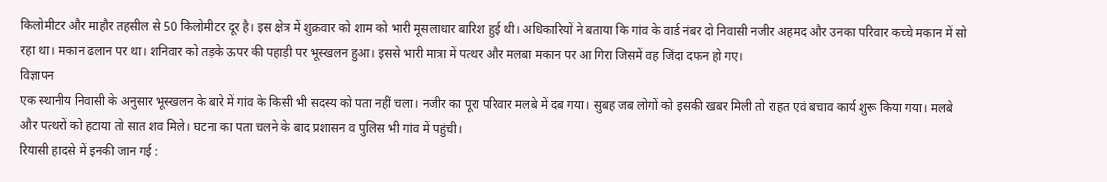किलोमीटर और माहौर तहसील से 50 किलोमीटर दूर है। इस क्षेत्र में शुक्रवार को शाम को भारी मूसलाधार बारिश हुई थी। अधिकारियों ने बताया कि गांव के वार्ड नंबर दो निवासी नजीर अहमद और उनका परिवार कच्चे मकान में सो रहा था। मकान ढलान पर था। शनिवार को तड़के ऊपर की पहाड़ी पर भूस्खलन हुआ। इससे भारी मात्रा में पत्थर और मलबा मकान पर आ गिरा जिसमें वह जिंदा दफन हो गए।
विज्ञापन
एक स्थानीय निवासी के अनुसार भूस्खलन के बारे में गांव के किसी भी सदस्य को पता नहीं चला। नजीर का पूरा परिवार मलबे में दब गया। सुबह जब लोगों को इसकी खबर मिली तो राहत एवं बचाव कार्य शुरू किया गया। मलबे और पत्थरों को हटाया तो सात शव मिले। घटना का पता चलने के बाद प्रशासन व पुलिस भी गांव में पहुंची।
रियासी हादसे में इनकी जान गई :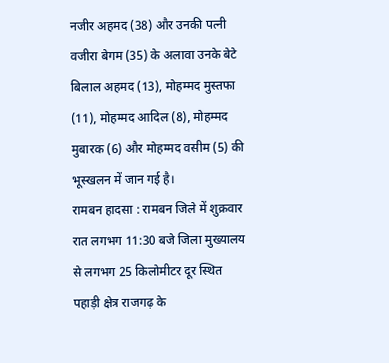नजीर अहमद (38) और उनकी पत्नी वजीरा बेगम (35) के अलावा उनके बेटे बिलाल अहमद (13), मोहम्मद मुस्तफा (11), मोहम्मद आदिल (8), मोहम्मद मुबारक (6) और मोहम्मद वसीम (5) की भूस्खलन में जान गई है।
रामबन हादसा : रामबन जिले में शुक्रवार रात लगभग 11:30 बजे जिला मुख्यालय से लगभग 25 किलोमीटर दूर स्थित पहाड़ी क्षेत्र राजगढ़ के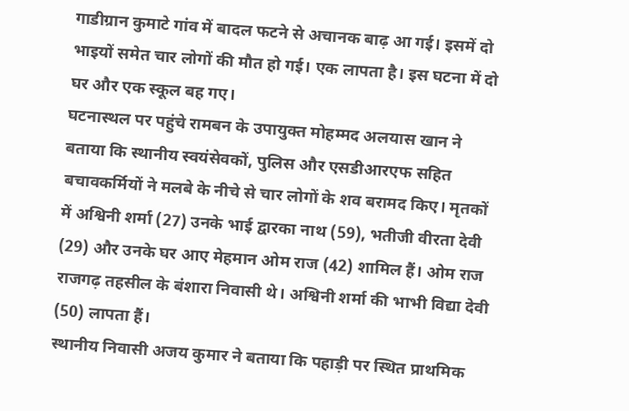गाडीग्रान कुमाटे गांव में बादल फटने से अचानक बाढ़ आ गई। इसमें दो भाइयों समेत चार लोगों की मौत हो गई। एक लापता है। इस घटना में दो घर और एक स्कूल बह गए।
घटनास्थल पर पहुंचे रामबन के उपायुक्त मोहम्मद अलयास खान ने बताया कि स्थानीय स्वयंसेवकों, पुलिस और एसडीआरएफ सहित बचावकर्मियों ने मलबे के नीचे से चार लोगों के शव बरामद किए। मृतकों में अश्विनी शर्मा (27) उनके भाई द्वारका नाथ (59), भतीजी वीरता देवी (29) और उनके घर आए मेहमान ओम राज (42) शामिल हैं। ओम राज राजगढ़ तहसील के बंशारा निवासी थे। अश्विनी शर्मा की भाभी विद्या देवी (50) लापता हैं।
स्थानीय निवासी अजय कुमार ने बताया कि पहाड़ी पर स्थित प्राथमिक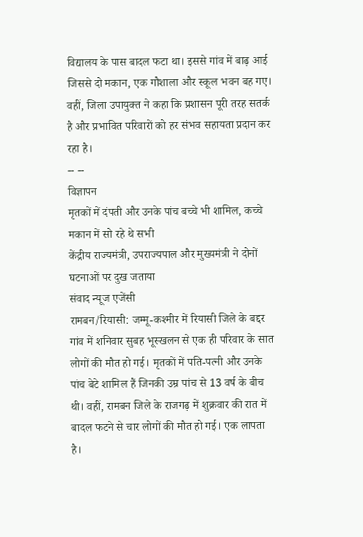विद्यालय के पास बादल फटा था। इससे गांव में बाढ़ आई जिससे दो मकान, एक गौशाला और स्कूल भवन बह गए। वहीं, जिला उपायुक्त ने कहा कि प्रशासन पूरी तरह सतर्क है और प्रभावित परिवारों को हर संभव सहायता प्रदान कर रहा है।
-- --
विज्ञापन
मृतकों में दंपती और उनके पांच बच्चे भी शामिल, कच्चे मकान में सो रहे थे सभी
केंद्रीय राज्यमंत्री, उपराज्यपाल और मुख्यमंत्री ने दोनों घटनाओं पर दुख जताया
संवाद न्यूज एजेंसी
रामबन/रियासी: जम्मू-कश्मीर में रियासी जिले के बद्दर गांव में शनिवार सुबह भूस्खलन से एक ही परिवार के सात लोगों की मौत हो गई। मृतकों में पति-पत्नी और उनके पांच बेटे शामिल हैं जिनकी उम्र पांच से 13 वर्ष के बीच थी। वहीं, रामबन जिले के राजगढ़ में शुक्रवार की रात में बादल फटने से चार लोगों की मौत हो गई। एक लापता है।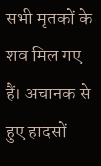सभी मृतकों के शव मिल गए हैं। अचानक से हुए हादसों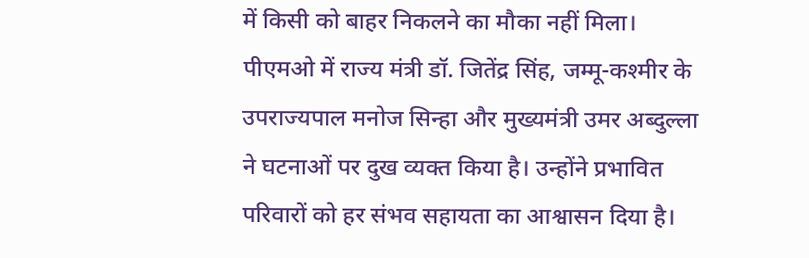में किसी को बाहर निकलने का मौका नहीं मिला।
पीएमओ में राज्य मंत्री डॉ. जितेंद्र सिंह, जम्मू-कश्मीर के उपराज्यपाल मनोज सिन्हा और मुख्यमंत्री उमर अब्दुल्ला ने घटनाओं पर दुख व्यक्त किया है। उन्होंने प्रभावित परिवारों को हर संभव सहायता का आश्वासन दिया है।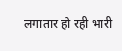लगातार हो रही भारी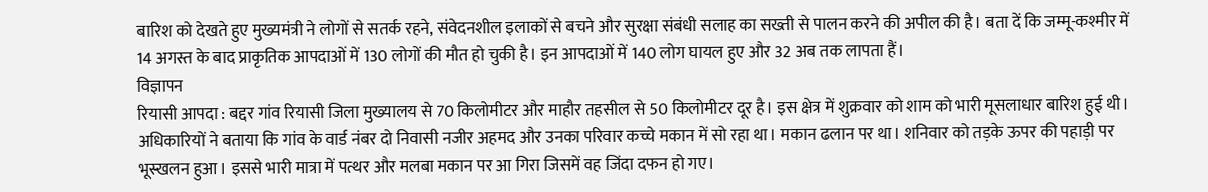बारिश को देखते हुए मुख्यमंत्री ने लोगों से सतर्क रहने, संवेदनशील इलाकों से बचने और सुरक्षा संबंधी सलाह का सख्ती से पालन करने की अपील की है। बता दें कि जम्मू-कश्मीर में 14 अगस्त के बाद प्राकृतिक आपदाओं में 130 लोगों की मौत हो चुकी है। इन आपदाओं में 140 लोग घायल हुए और 32 अब तक लापता हैं।
विज्ञापन
रियासी आपदा : बद्दर गांव रियासी जिला मुख्यालय से 70 किलोमीटर और माहौर तहसील से 50 किलोमीटर दूर है। इस क्षेत्र में शुक्रवार को शाम को भारी मूसलाधार बारिश हुई थी। अधिकारियों ने बताया कि गांव के वार्ड नंबर दो निवासी नजीर अहमद और उनका परिवार कच्चे मकान में सो रहा था। मकान ढलान पर था। शनिवार को तड़के ऊपर की पहाड़ी पर भूस्खलन हुआ। इससे भारी मात्रा में पत्थर और मलबा मकान पर आ गिरा जिसमें वह जिंदा दफन हो गए।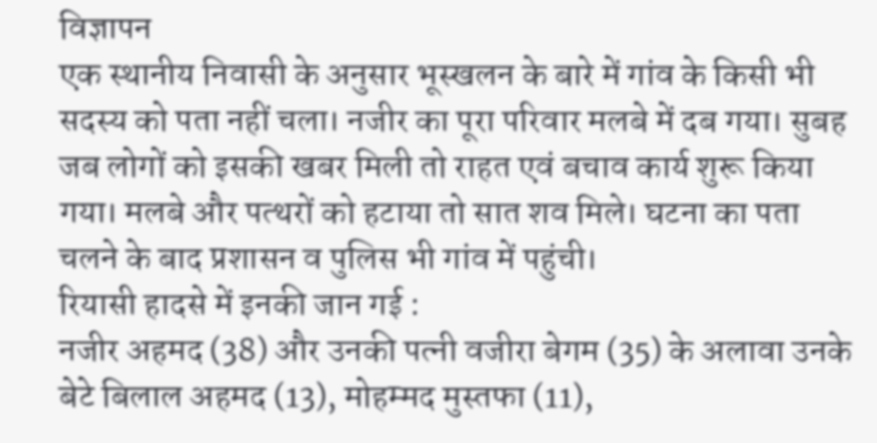विज्ञापन
एक स्थानीय निवासी के अनुसार भूस्खलन के बारे में गांव के किसी भी सदस्य को पता नहीं चला। नजीर का पूरा परिवार मलबे में दब गया। सुबह जब लोगों को इसकी खबर मिली तो राहत एवं बचाव कार्य शुरू किया गया। मलबे और पत्थरों को हटाया तो सात शव मिले। घटना का पता चलने के बाद प्रशासन व पुलिस भी गांव में पहुंची।
रियासी हादसे में इनकी जान गई :
नजीर अहमद (38) और उनकी पत्नी वजीरा बेगम (35) के अलावा उनके बेटे बिलाल अहमद (13), मोहम्मद मुस्तफा (11),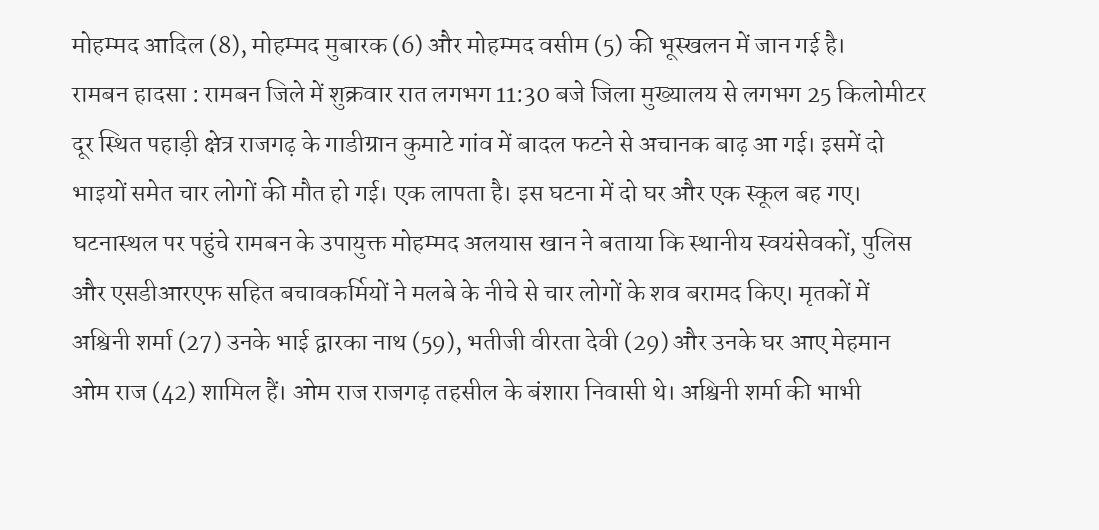मोहम्मद आदिल (8), मोहम्मद मुबारक (6) और मोहम्मद वसीम (5) की भूस्खलन में जान गई है।
रामबन हादसा : रामबन जिले में शुक्रवार रात लगभग 11:30 बजे जिला मुख्यालय से लगभग 25 किलोमीटर दूर स्थित पहाड़ी क्षेत्र राजगढ़ के गाडीग्रान कुमाटे गांव में बादल फटने से अचानक बाढ़ आ गई। इसमें दो भाइयों समेत चार लोगों की मौत हो गई। एक लापता है। इस घटना में दो घर और एक स्कूल बह गए।
घटनास्थल पर पहुंचे रामबन के उपायुक्त मोहम्मद अलयास खान ने बताया कि स्थानीय स्वयंसेवकों, पुलिस और एसडीआरएफ सहित बचावकर्मियों ने मलबे के नीचे से चार लोगों के शव बरामद किए। मृतकों में अश्विनी शर्मा (27) उनके भाई द्वारका नाथ (59), भतीजी वीरता देवी (29) और उनके घर आए मेहमान ओम राज (42) शामिल हैं। ओम राज राजगढ़ तहसील के बंशारा निवासी थे। अश्विनी शर्मा की भाभी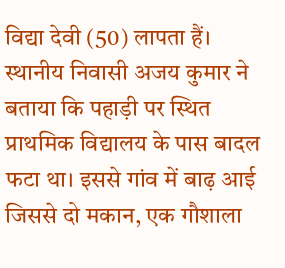विद्या देवी (50) लापता हैं।
स्थानीय निवासी अजय कुमार ने बताया कि पहाड़ी पर स्थित प्राथमिक विद्यालय के पास बादल फटा था। इससे गांव में बाढ़ आई जिससे दो मकान, एक गौशाला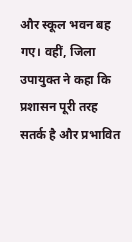और स्कूल भवन बह गए। वहीं, जिला उपायुक्त ने कहा कि प्रशासन पूरी तरह सतर्क है और प्रभावित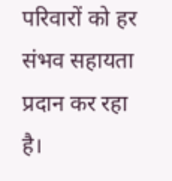परिवारों को हर संभव सहायता प्रदान कर रहा है।